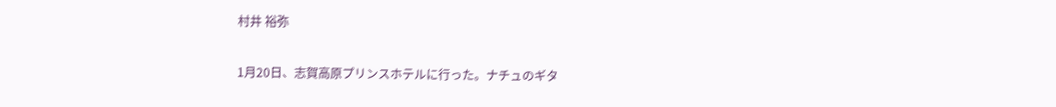村井 裕弥

1月20日、志賀高原プリンスホテルに行った。ナチュのギタ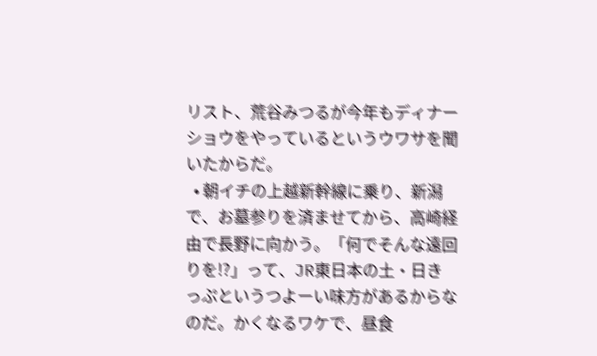リスト、荒谷みつるが今年もディナーショウをやっているというウワサを聞いたからだ。
  • 朝イチの上越新幹線に乗り、新潟で、お墓参りを済ませてから、高崎経由で長野に向かう。「何でそんな遠回りを!?」って、JR東日本の土・日きっぷというつよーい味方があるからなのだ。かくなるワケで、昼食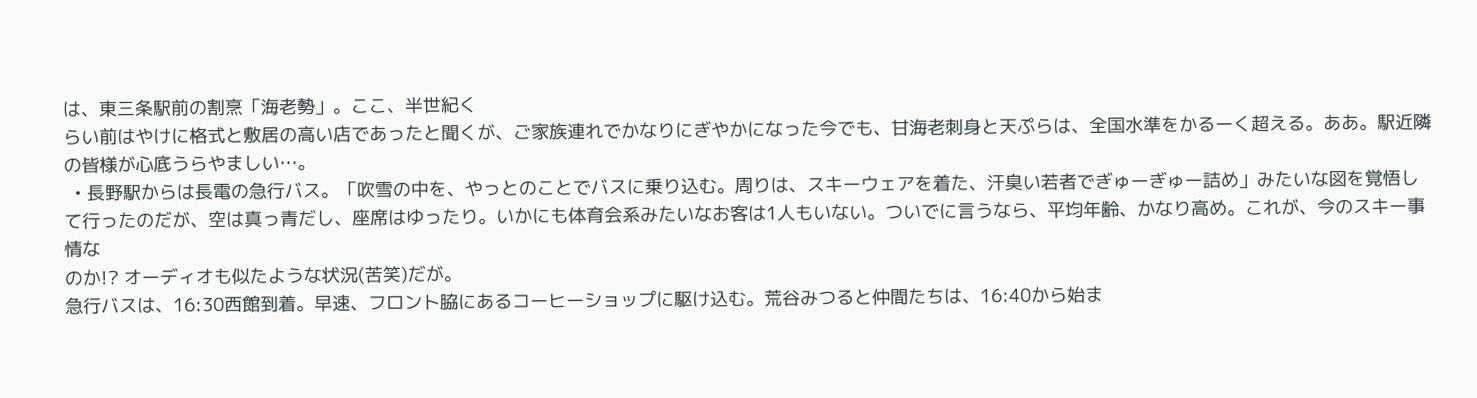は、東三条駅前の割烹「海老勢」。ここ、半世紀く
らい前はやけに格式と敷居の高い店であったと聞くが、ご家族連れでかなりにぎやかになった今でも、甘海老刺身と天ぷらは、全国水準をかるーく超える。ああ。駅近隣の皆様が心底うらやましい…。
  • 長野駅からは長電の急行バス。「吹雪の中を、やっとのことでバスに乗り込む。周りは、スキーウェアを着た、汗臭い若者でぎゅーぎゅー詰め」みたいな図を覚悟して行ったのだが、空は真っ青だし、座席はゆったり。いかにも体育会系みたいなお客は1人もいない。ついでに言うなら、平均年齢、かなり高め。これが、今のスキー事情な
のか!? オーディオも似たような状況(苦笑)だが。
急行バスは、16:30西館到着。早速、フロント脇にあるコーヒーショップに駆け込む。荒谷みつると仲間たちは、16:40から始ま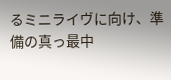るミニライヴに向け、準備の真っ最中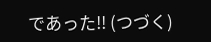であった!! (つづく)